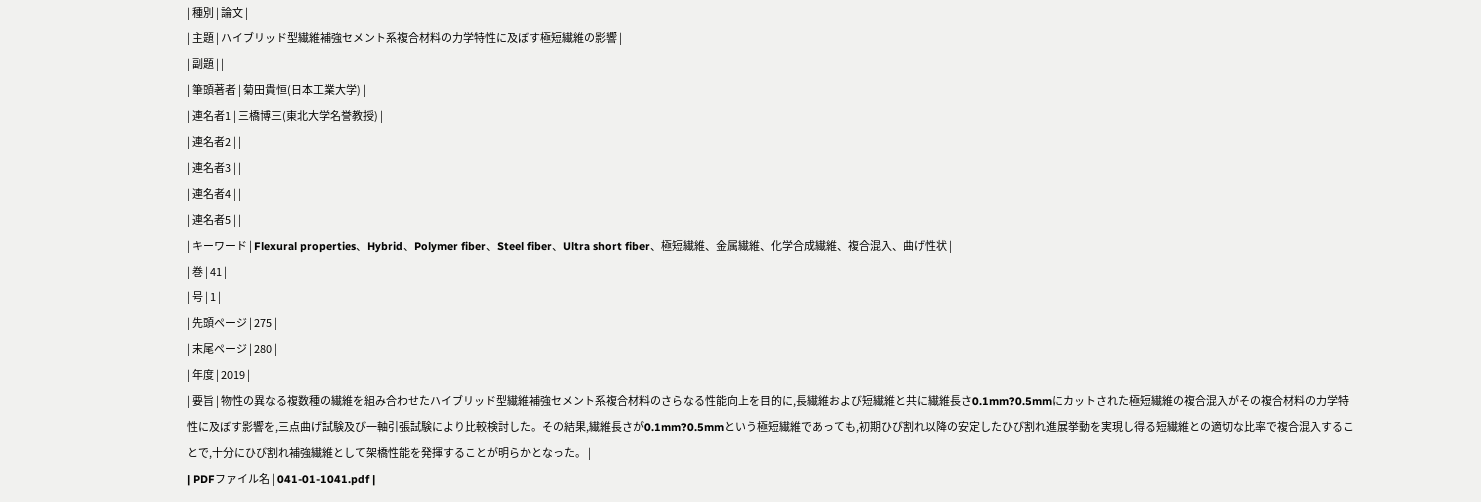| 種別 | 論文 |
| 主題 | ハイブリッド型繊維補強セメント系複合材料の力学特性に及ぼす極短繊維の影響 |
| 副題 | |
| 筆頭著者 | 菊田貴恒(日本工業大学) |
| 連名者1 | 三橋博三(東北大学名誉教授) |
| 連名者2 | |
| 連名者3 | |
| 連名者4 | |
| 連名者5 | |
| キーワード | Flexural properties、Hybrid、Polymer fiber、Steel fiber、Ultra short fiber、極短繊維、金属繊維、化学合成繊維、複合混入、曲げ性状 |
| 巻 | 41 |
| 号 | 1 |
| 先頭ページ | 275 |
| 末尾ページ | 280 |
| 年度 | 2019 |
| 要旨 | 物性の異なる複数種の繊維を組み合わせたハイブリッド型繊維補強セメント系複合材料のさらなる性能向上を目的に,長繊維および短繊維と共に繊維長さ0.1mm?0.5mmにカットされた極短繊維の複合混入がその複合材料の力学特性に及ぼす影響を,三点曲げ試験及び一軸引張試験により比較検討した。その結果,繊維長さが0.1mm?0.5mmという極短繊維であっても,初期ひび割れ以降の安定したひび割れ進展挙動を実現し得る短繊維との適切な比率で複合混入することで,十分にひび割れ補強繊維として架橋性能を発揮することが明らかとなった。 |
| PDFファイル名 | 041-01-1041.pdf |